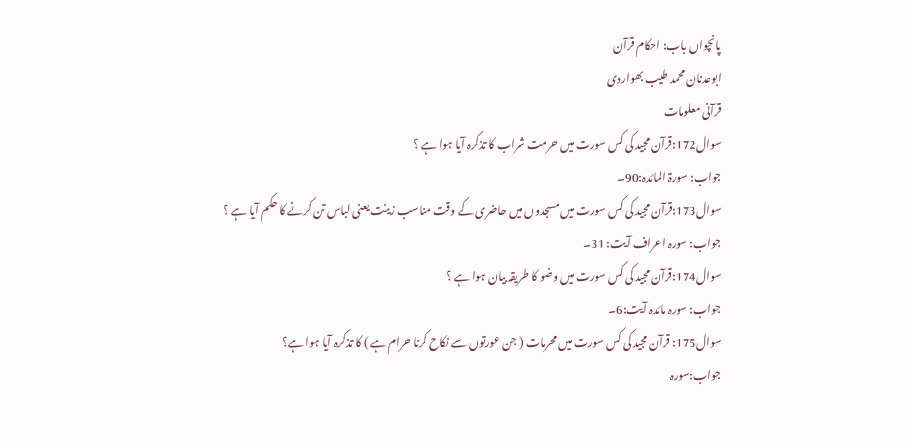پانچواں باب: احکام قرآن
ابوعدنان محمد طیب بھواردی
قرآنی معلومات
سوال172:قرآن مجید کی کس سورت میں حرمت شراب کا تذکرہ آیا ہوا ہے ؟
جواب: سورۃ المائدہ:90۔
سوال173:قرآن مجید کی کس سورت میں مسجدوں میں حاضری کے وقت مناسب زینت یعنی لباس تن کرنے کا حکم آیا ہے ؟
جواب: سورہ اعراف آیت: 31۔
سوال174:قرآن مجید کی کس سورت میں وضو کا طریقہ بیان ہوا ہے ؟
جواب: سورہ مائدہ آیت:6۔
سوال175: قرآن مجید کی کس سورت میں محرمات ( جن عورتوں سے نکاح کرنا حرام ہے ) کا تذکرہ آیا ہوا ہے؟
جواب:سورہ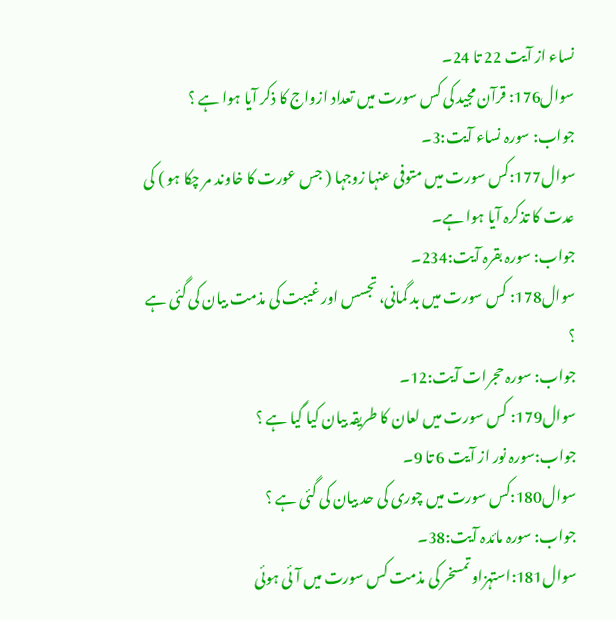نساء از آیت 22 تا 24۔
سوال176: قرآن مجید کی کس سورت میں تعداد ازواج کا ذکر آیا ہوا ہے ؟
جواب: سورہ نساء آیت:3۔
سوال177:کس سورت میں متوفی عنہا زوجہا ( جس عورت کا خاوند مر چکا ہو ) کی عدت کا تذکرہ آیا ہوا ہے۔
جواب: سورہ بقرہ آیت:234۔
سوال178: کس سورت میں بد گمانی، تجسس اور غیبت کی مذمت بیان کی گئی ہے ؟
جواب: سورہ حجرات آیت:12۔
سوال179: کس سورت میں لعان کا طریقہ بیان کیا گیا ہے ؟
جواب:سورہ نور از آیت 6 تا 9۔
سوال180:کس سورت میں چوری کی حد بیان کی گئی ہے ؟
جواب: سورہ مائدہ آیت:38۔
سوال181:استہزاو تمسخر کی مذمت کس سورت میں آئی ہوئی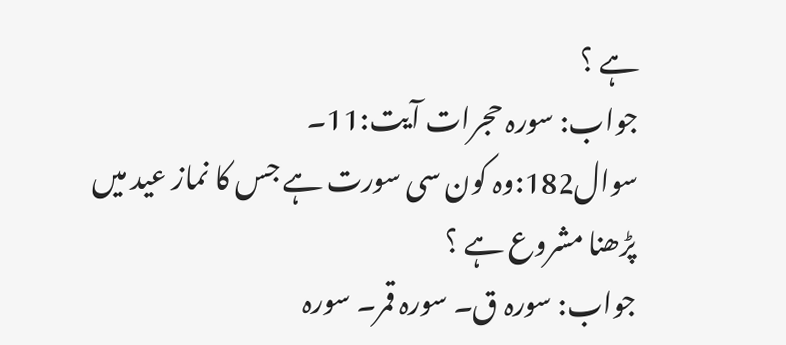ہے ؟
جواب: سورہ حجرات آیت:11۔
سوال182:وہ کون سی سورت ہے جس کا نماز عید میں پڑھنا مشروع ہے ؟
جواب: سورہ ق۔ سورہ قمر۔ سورہ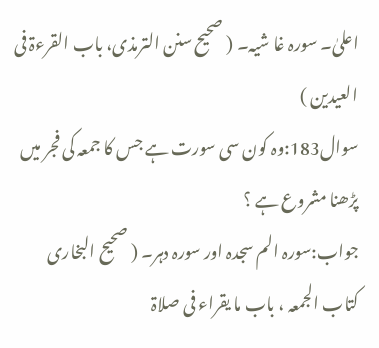اعلیٰ۔ سورہ غا شیہ۔ ( صحیح سنن الترمذی، باب القرءۃ فی العیدین )
سوال183:وہ کون سی سورت ہے جس کا جمعہ کی فجر میں پڑھنا مشروع ہے ؟
جواب:سورہ الم سجدہ اور سورہ دہر۔ ( صحیح البخاری کتاب الجمعہ ، باب ما یقراء فی صلاۃ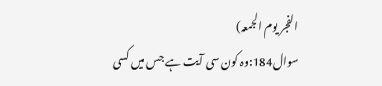الفجر یوم الجمعہ)
سوال184:وہ کون سی آیت ہے جس میں کسی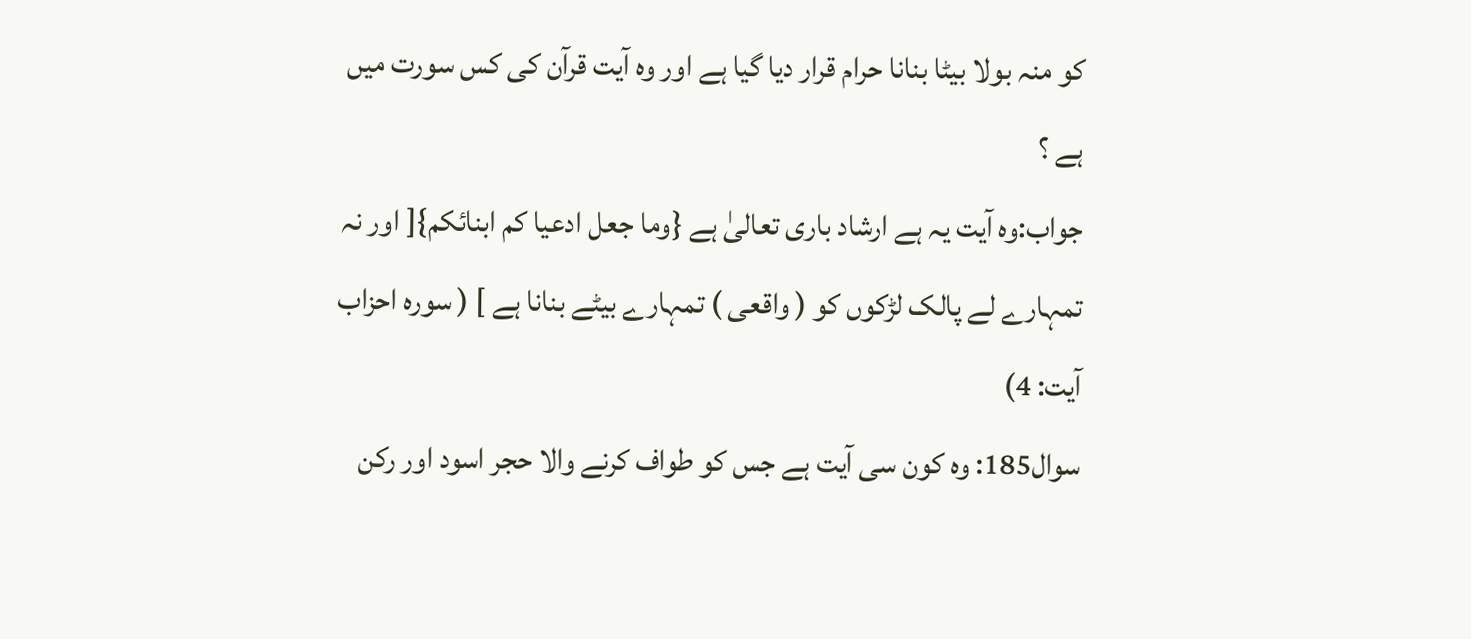کو منہ بولا بیٹا بنانا حرام قرار دیا گیا ہے اور وہ آیت قرآن کی کس سورت میں ہے ؟
جواب:وہ آیت یہ ہے ارشاد باری تعالیٰ ہے {وما جعل ادعیا کم ابنائکم}[ اور نہ تمہارے لے پالک لڑکوں کو ( واقعی ) تمہارے بیٹے بنانا ہے ] ( سورہ احزاب آیت: 4)
سوال185: وہ کون سی آیت ہے جس کو طواف کرنے والا حجر اسود اور رکن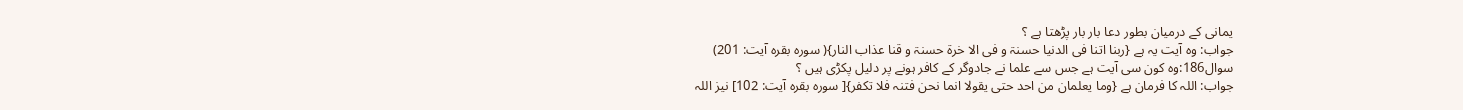یمانی کے درمیان بطور دعا بار بار پڑھتا ہے ؟
جواب: وہ آیت یہ ہے {ربنا اتنا فی الدنیا حسنۃ و فی الا خرۃ حسنۃ و قنا عذاب النار}( سورہ بقرہ آیت: 201)
سوال186:وہ کون سی آیت ہے جس سے علما نے جادوگر کے کافر ہونے پر دلیل پکڑی ہیں ؟
جواب: اللہ کا فرمان ہے {وما یعلمان من احد حتی یقولا انما نحن فتنہ فلا تکفر}[ سورہ بقرہ آیت: 102] نیز اللہ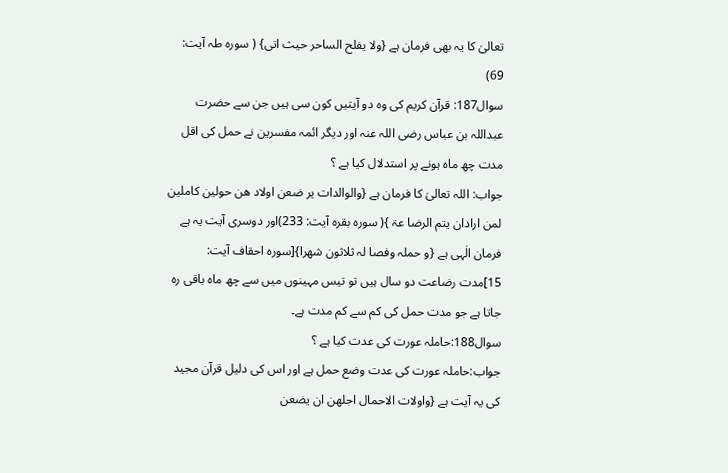تعالیٰ کا یہ بھی فرمان ہے {ولا یفلح الساحر حیث اتی} ( سورہ طہ آیت: 69)
سوال187: قرآن کریم کی وہ دو آیتیں کون سی ہیں جن سے حضرت عبداللہ بن عباس رضی اللہ عنہ اور دیگر ائمہ مفسرین نے حمل کی اقل مدت چھ ماہ ہونے پر استدلال کیا ہے ؟
جواب: اللہ تعالیٰ کا فرمان ہے {والوالدات یر ضعن اولاد ھن حولین کاملین لمن ارادان یتم الرضا عۃ }( سورہ بقرہ آیت: 233)اور دوسری آیت یہ ہے فرمان الٰہی ہے {و حملہ وفصا لہ ثلاثون شھرا}[سورہ احقاف آیت: 15]مدت رضاعت دو سال ہیں تو تیس مہینوں میں سے چھ ماہ باقی رہ جاتا ہے جو مدت حمل کی کم سے کم مدت ہے۔
سوال188:حاملہ عورت کی عدت کیا ہے ؟
جواب:حاملہ عورت کی عدت وضع حمل ہے اور اس کی دلیل قرآن مجید کی یہ آیت ہے {واولات الاحمال اجلھن ان یضعن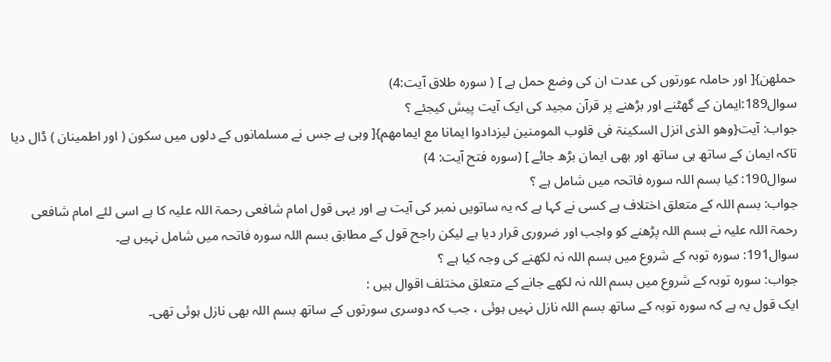حملھن}[ اور حاملہ عورتوں کی عدت ان کی وضع حمل ہے ] ( سورہ طلاق آیت:4)
سوال189:ایمان کے گھٹنے اور بڑھنے پر قرآن مجید کی ایک آیت پیش کیجئے ؟
جواب: آیت{وھو الذی انزل السکینۃ فی قلوب المومنین لیزدادوا ایمانا مع ایمامھم}[ وہی ہے جس نے مسلمانوں کے دلوں میں سکون ( اور اطمینان ) ڈال دیا تاکہ ایمان کے ساتھ ہی ساتھ اور بھی ایمان بڑھ جائے ] (سورہ فتح آیت: 4)
سوال190: کیا بسم اللہ سورہ فاتحہ میں شامل ہے ؟
جواب: بسم اللہ کے متعلق اختلاف ہے کسی نے کہا ہے کہ یہ ساتویں نمبر کی آیت ہے اور یہی قول امام شافعی رحمۃ اللہ علیہ کا ہے اسی لئے امام شافعی رحمۃ اللہ علیہ نے بسم اللہ پڑھنے کو واجب اور ضروری قرار دیا ہے لیکن راجح قول کے مطابق بسم اللہ سورہ فاتحہ میں شامل نہیں ہے۔
سوال191: سورہ توبہ کے شروع میں بسم اللہ نہ لکھنے کی وجہ کیا ہے ؟
جواب: سورہ توبہ کے شروع میں بسم اللہ نہ لکھے جانے کے متعلق مختلف اقوال ہیں :
ایک قول یہ ہے کہ سورہ توبہ کے ساتھ بسم اللہ نازل نہیں ہوئی ، جب کہ دوسری سورتوں کے ساتھ بسم اللہ بھی نازل ہوئی تھی۔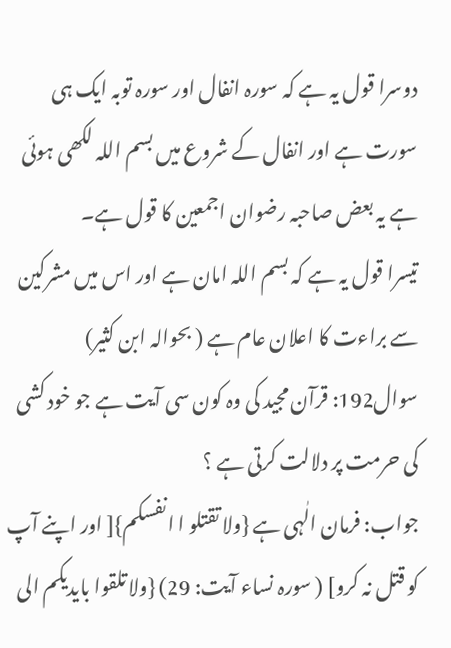دوسرا قول یہ ہے کہ سورہ انفال اور سورہ توبہ ایک ہی سورت ہے اور انفال کے شروع میں بسم اللہ لکھی ہوئی ہے یہ بعض صاحبہ رضوان اجمعین کا قول ہے۔
تیسرا قول یہ ہے کہ بسم اللہ امان ہے اور اس میں مشرکین سے براءت کا اعلان عام ہے ( بحوالہ ابن کثیر)
سوال192: قرآن مجید کی وہ کون سی آیت ہے جو خود کشی کی حرمت پر دلالت کرتی ہے ؟
جواب: فرمان الٰہی ہے {ولا تقتلو ا انفسکم}[ اور اپنے آپ کو قتل نہ کرو] ( سورہ نساء آیت: 29) {ولا تلقوا بایدیکم الی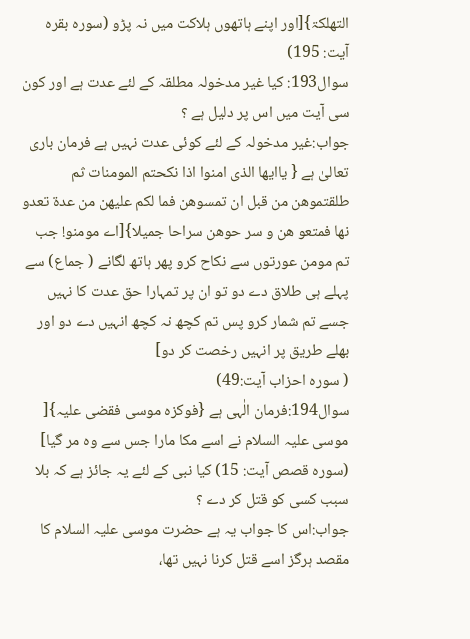التھلکۃ}[اور اپنے ہاتھوں ہلاکت میں نہ پڑو (سورہ بقرہ آیت: 195)
سوال193: کیا غیر مدخولہ مطلقہ کے لئے عدت ہے اور کون سی آیت میں اس پر دلیل ہے ؟
جواب:غیر مدخولہ کے لئے کوئی عدت نہیں ہے فرمان باری تعالیٰ ہے { یاایھا الذی امنوا اذا نکحتم المومنات ثم طلقتموھن من قبل ان تمسوھن فما لکم علیھن من عدۃ تعدو نھا فمتعو ھن و سر حوھن سراحا جمیلا}[اے مومنو! جب تم مومن عورتوں سے نکاح کرو پھر ہاتھ لگانے ( جماع) سے پہلے ہی طلاق دے دو تو ان پر تمہارا حق عدت کا نہیں جسے تم شمار کرو پس تم کچھ نہ کچھ انہیں دے دو اور بھلے طریق پر انہیں رخصت کر دو]
( سورہ احزاب آیت:49)
سوال194:فرمان الٰہی ہے {فوکزہ موسی فقضی علیہ}[ موسی علیہ السلام نے اسے مکا مارا جس سے وہ مر گیا] (سورہ قصص آیت: 15) کیا نبی کے لئے یہ جائز ہے کہ بلا سبب کسی کو قتل کر دے ؟
جواب:اس کا جواب یہ ہے حضرت موسی علیہ السلام کا مقصد ہرگز اسے قتل کرنا نہیں تھا،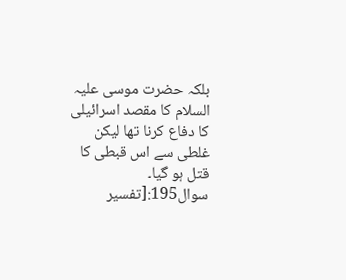بلکہ حضرت موسی علیہ السلام کا مقصد اسرائیلی کا دفاع کرنا تھا لیکن غلطی سے اس قبطی کا قتل ہو گیا۔
سوال195:[تفسیر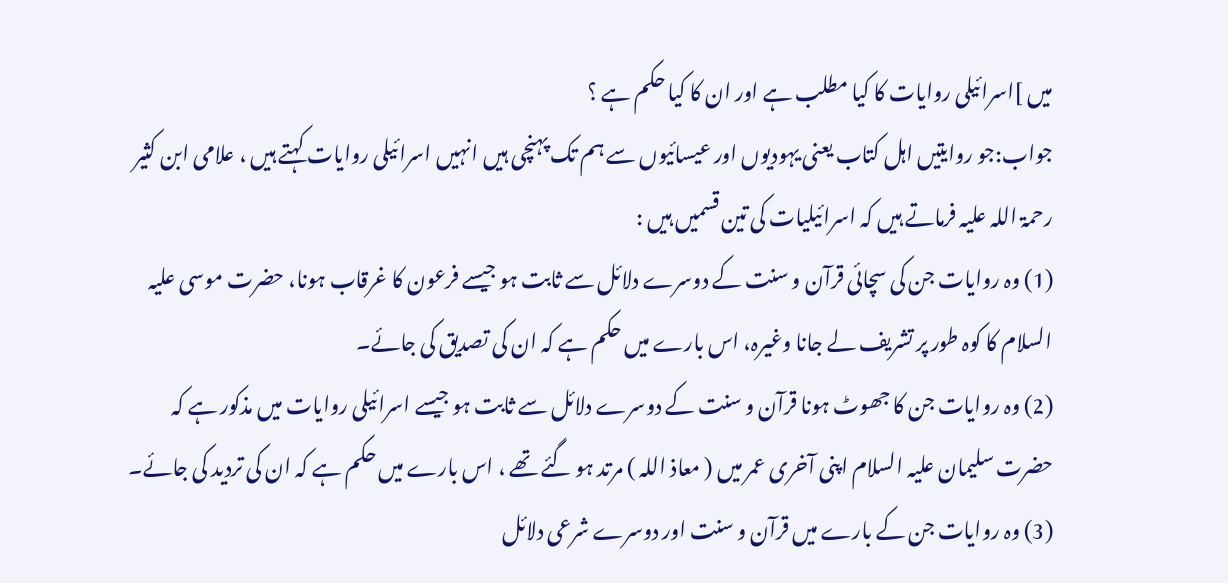میں ]اسرائیلی روایات کا کیا مطلب ہے اور ان کا کیا حکم ہے ؟
جواب:جو روایتیں اہل کتاب یعنی یہودیوں اور عیسائیوں سے ہم تک پہنچی ہیں انہیں اسرائیلی روایات کہتے ہیں ، علامی ابن کثیر رحمۃ اللہ علیہ فرماتے ہیں کہ اسرائیلیات کی تین قسمیں ہیں :
(1) وہ روایات جن کی سچائی قرآن و سنت کے دوسرے دلائل سے ثابت ہو جیسے فرعون کا غرقاب ہونا، حضرت موسی علیہ السلام کا کوہ طور پر تشریف لے جانا وغیرہ، اس بارے میں حکم ہے کہ ان کی تصدیق کی جائے۔
(2) وہ روایات جن کا جھوٹ ہونا قرآن و سنت کے دوسرے دلائل سے ثابت ہو جیسے اسرائیلی روایات میں مذکور ہے کہ حضرت سلیمان علیہ السلام اپنی آخری عمر میں ( معاذ اللہ ) مرتد ہو گئے تھے ، اس بارے میں حکم ہے کہ ان کی تردید کی جائے۔
(3) وہ روایات جن کے بارے میں قرآن و سنت اور دوسرے شرعی دلائل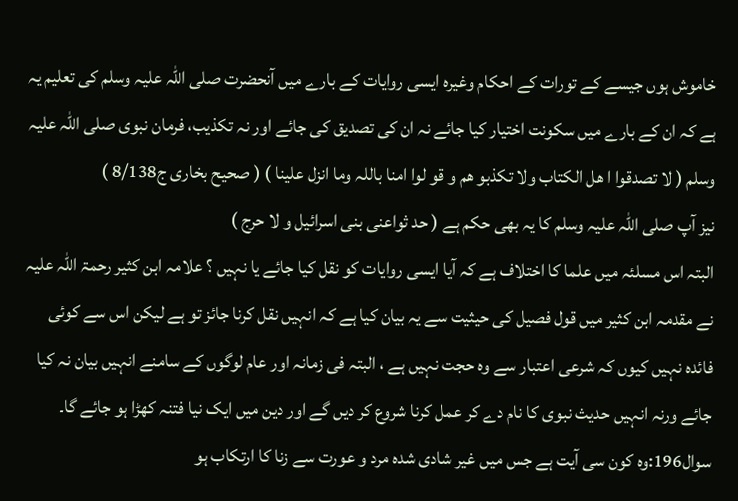خاموش ہوں جیسے کے تورات کے احکام وغیرہ ایسی روایات کے بارے میں آنحضرت صلی اللہ علیہ وسلم کی تعلیم یہ ہے کہ ان کے بارے میں سکونت اختیار کیا جائے نہ ان کی تصدیق کی جائے اور نہ تکذیب، فرمان نبوی صلی اللہ علیہ وسلم ( لا تصدقوا ا ھل الکتاب ولا تکذبو ھم و قو لوا امنا باللہ وما انزل علینا ) ( صحیح بخاری ج8/138 )
نیز آپ صلی اللہ علیہ وسلم کا یہ بھی حکم ہے ( حد ثواعنی بنی اسرائیل و لا حرج )
البتہ اس مسلئہ میں علما کا اختلاف ہے کہ آیا ایسی روایات کو نقل کیا جائے یا نہیں ؟ علامہ ابن کثیر رحمۃ اللہ علیہ نے مقدمہ ابن کثیر میں قول فصیل کی حیثیت سے یہ بیان کیا ہے کہ انہیں نقل کرنا جائز تو ہے لیکن اس سے کوئی فائدہ نہیں کیوں کہ شرعی اعتبار سے وہ حجت نہیں ہے ، البتہ فی زمانہ اور عام لوگوں کے سامنے انہیں بیان نہ کیا جائے ورنہ انہیں حدیث نبوی کا نام دے کر عمل کرنا شروع کر دیں گے اور دین میں ایک نیا فتنہ کھڑا ہو جائے گا۔
سوال196:وہ کون سی آیت ہے جس میں غیر شادی شدہ مرد و عورت سے زنا کا ارتکاب ہو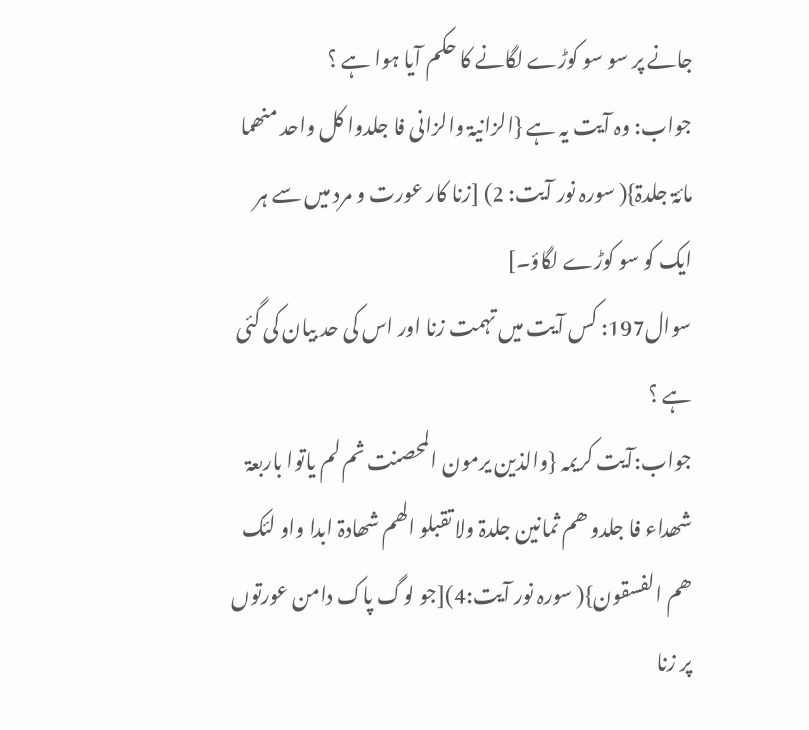جانے پر سو سو کوڑے لگانے کا حکم آیا ہوا ہے ؟
جواب: وہ آیت یہ ہے {الزانیۃ والزانی فا جلدوا کل واحد منھما مائۃ جلدۃ}( سورہ نور آیت: 2) [زنا کار عورت و مرد میں سے ہر ایک کو سو کوڑے لگاؤ۔]
سوال197: کس آیت میں تہمت زنا اور اس کی حد بیان کی گئی ہے ؟
جواب:آیت کریمہ {والذین یرمون المحصنت ثم لم یاتوا باربعۃ شھداء فا جلدو ھم ثمانین جلدۃ ولا تقبلو الھم شھادۃ ابدا واو لئک ھم الفسقون}( سورہ نور آیت:4)[جو لوگ پاک دامن عورتوں پر زنا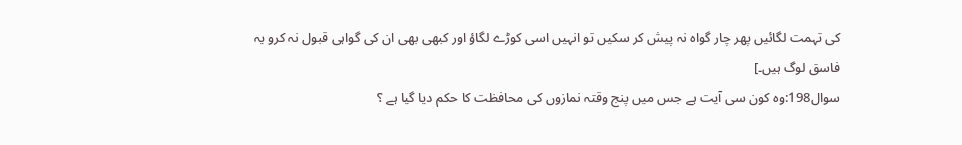کی تہمت لگائیں پھر چار گواہ نہ پیش کر سکیں تو انہیں اسی کوڑے لگاؤ اور کبھی بھی ان کی گواہی قبول نہ کرو یہ فاسق لوگ ہیں۔]
سوال198:وہ کون سی آیت ہے جس میں پنج وقتہ نمازوں کی محافظت کا حکم دیا گیا ہے ؟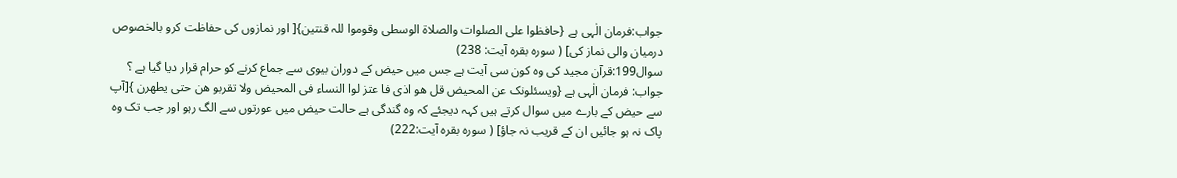جواب:فرمان الٰہی ہے {حافظوا علی الصلوات والصلاۃ الوسطی وقوموا للہ قنتین}[ اور نمازوں کی حفاظت کرو بالخصوص درمیان والی نماز کی] ( سورہ بقرہ آیت: 238)
سوال199:قرآن مجید کی وہ کون سی آیت ہے جس میں حیض کے دوران بیوی سے جماع کرنے کو حرام قرار دیا گیا ہے ؟
جواب: فرمان الٰہی ہے {ویسئلونک عن المحیض قل ھو اذی فا عتز لوا النساء فی المحیض ولا تقربو ھن حتی یطھرن }[آپ سے حیض کے بارے میں سوال کرتے ہیں کہہ دیجئے کہ وہ گندگی ہے حالت حیض میں عورتوں سے الگ رہو اور جب تک وہ پاک نہ ہو جائیں ان کے قریب نہ جاؤ] ( سورہ بقرہ آیت:222)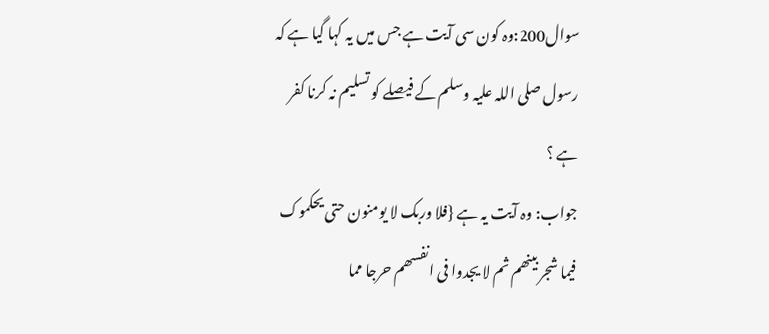سوال200:وہ کون سی آیت ہے جس میں یہ کہا گیا ہے کہ رسول صلی اللہ علیہ وسلم کے فیصلے کو تسلیم نہ کرنا کفر ہے ؟
جواب: وہ آیت یہ ہے {فلا وربک لا یومنون حتی یحکموک فیما شجر بینھم ثم لا یجدوا فی انفسھم حرجا مما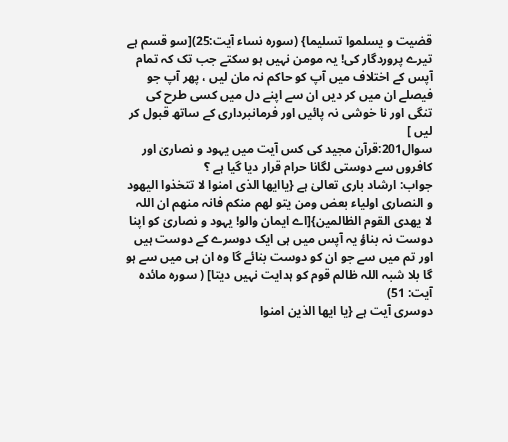قضیت و یسلموا تسلیما} (سورہ نساء آیت:25)[سو قسم ہے تیرے پروردگار کی! یہ مومن نہیں ہو سکتے جب تک کہ تمام آپس کے اختلاف میں آپ کو حاکم نہ مان لیں ، پھر آپ جو فیصلے ان میں کر دیں ان سے اپنے دل میں کسی طرح کی تنگی اور نا خوشی نہ پائیں اور فرمانبرداری کے ساتھ قبول کر لیں ]
سوال201:قرآن مجید کی کس آیت میں یہود و نصاریٰ اور کافروں سے دوستی لگانا حرام قرار دیا گیا ہے ؟
جواب: ارشاد باری تعالیٰ ہے {یاایھا الذی امنوا لا تتخذوا الیھود و النصاری اولیاء بعض ومن یتو لھم منکم فانہ منھم ان اللہ لا یھدی القوم الظالمین}[اے ایمان والو! یہود و نصاریٰ کو اپنا دوست نہ بناؤ یہ آپس میں ہی ایک دوسرے کے دوست ہیں اور تم میں سے جو ان کو دوست بنائے گا وہ ان ہی میں سے ہو گا بلا شبہ اللہ ظالم قوم کو ہدایت نہیں دیتا] ( سورہ مائدہ آیت: 51)
دوسری آیت ہے {یا ایھا الذین امنوا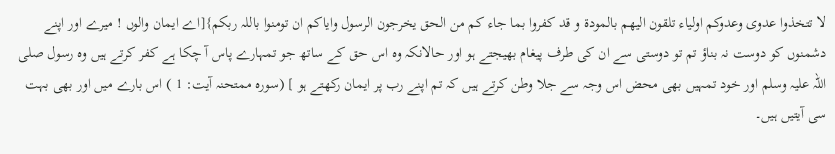لا تتخذوا عدوی وعدوکم اولیاء تلقون الیھم بالمودۃ و قد کفروا بما جاء کم من الحق یخرجون الرسول وایاکم ان تومنوا باللہ ربکم}[اے ایمان والوں ! میرے اور اپنے دشمنوں کو دوست نہ بناؤ تم تو دوستی سے ان کی طرف پیغام بھیجتے ہو اور حالانکہ وہ اس حق کے ساتھ جو تمہارے پاس آ چکا ہے کفر کرتے ہیں وہ رسول صلی اللہ علیہ وسلم اور خود تمہیں بھی محض اس وجہ سے جلا وطن کرتے ہیں کہ تم اپنے رب پر ایمان رکھتے ہو ] (سورہ ممتحنہ آیت: 1 ) اس بارے میں اور بھی بہت سی آیتیں ہیں۔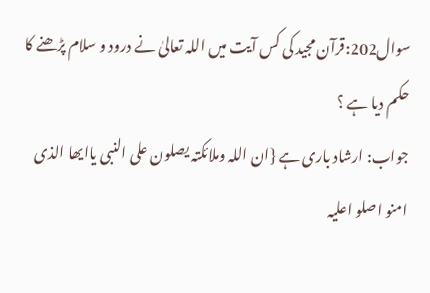سوال202:قرآن مجید کی کس آیت میں اللہ تعالیٰ نے درود و سلام پڑھنے کا حکم دیا ہے ؟
جواب: ارشاد باری ہے {ان اللہ وملائکتہ یصلون علی النبی یاایھا الذی امنو اصلو اعلیہ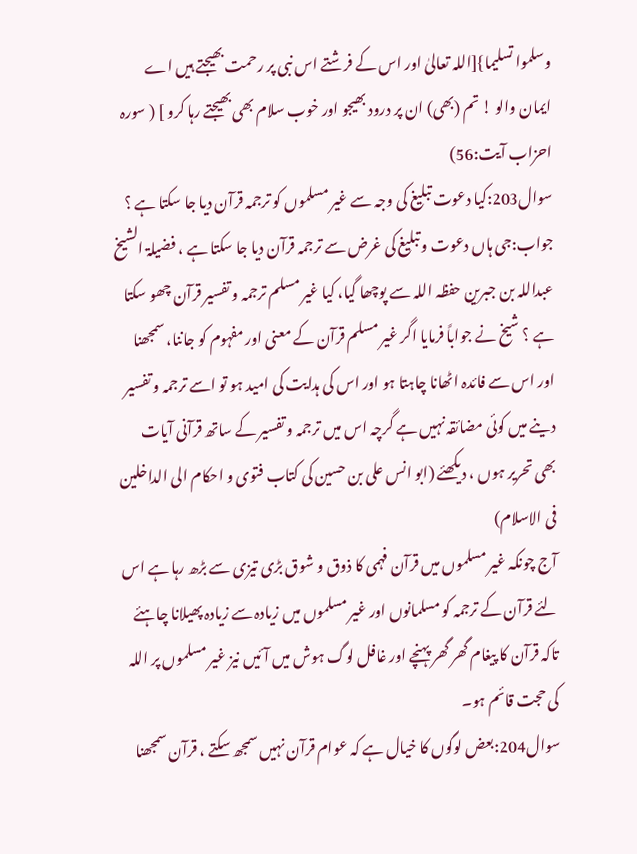وسلموا تسلیما}[اللہ تعالیٰ اور اس کے فرشتے اس نبی پر رحمت بھیجتے ہیں اے ایمان والو ! تم (بھی) ان پر درود بھیجو اور خوب سلام بھی بھیجتے رہا کرو ] ( سورہ احزاب آیت:56)
سوال203:کیا دعوت تبلیغ کی وجہ سے غیر مسلموں کو ترجمہ قرآن دیا جا سکتا ہے ؟
جواب:جی ہاں دعوت و تبلیغ کی غرض سے ترجمہ قرآن دیا جا سکتا ہے ، فضیلۃ الشیخ عبداللہ بن جبرین حفظہ اللہ سے پوچھا گیا، کیا غیر مسلم ترجمہ و تفسیر قرآن چھو سکتا ہے ؟ شیخ نے جواباً فرمایا اگر غیر مسلم قرآن کے معنی اور مفہوم کو جاننا، سمجھنا اور اس سے فائدہ اٹھانا چاہتا ہو اور اس کی ہدایت کی امید ہو تو اسے ترجمہ و تفسیر دینے میں کوئی مضائقہ نہیں ہے گرچہ اس میں ترجمہ و تفسیر کے ساتھ قرآنی آیات بھی تحریر ہوں ، دیکھئے (ابو انس علی بن حسین کی کتاب فتوی و احکام الی الداخلین فی الاسلام)
آج چونکہ غیر مسلموں میں قرآن فہمی کا ذوق و شوق بڑی تیزی سے بڑھ رہا ہے اس لئے قرآن کے ترجمہ کو مسلمانوں اور غیر مسلموں میں زیادہ سے زیادہ پھیلانا چاہئے تاکہ قرآن کا پیغام گھر گھر پہنچے اور غافل لوگ ہوش میں آئیں نیز غیر مسلموں پر اللہ کی حجت قائم ہو۔
سوال204:بعض لوگوں کا خیال ہے کہ عوام قرآن نہیں سمجھ سکتے ، قرآن سمجھنا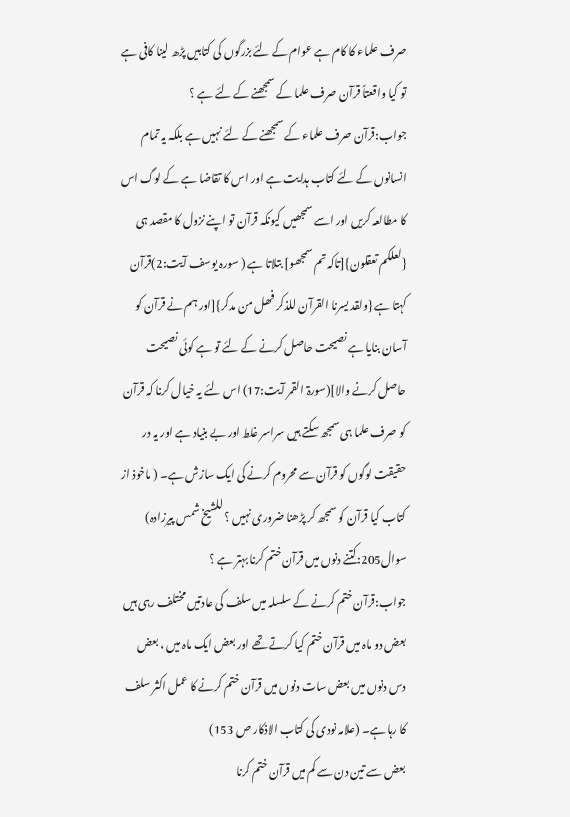صرف علماء کا کام ہے عوام کے لئے بزرگوں کی کتابیں پڑھ لینا کافی ہے تو کیا واقعتاً قرآن صرف علما کے سمجھنے کے لئے ہے ؟
جواب:قرآن صرف علماء کے سمجھنے کے لئے نہیں ہے بلکہ یہ تمام انسانوں کے لئے کتاب ہدایت ہے اور اس کا تقاضا ہے کے لوگ اس کا مطالعہ کریں اور اسے سمجھیں کیونکہ قرآن تو اپنے نزول کا مقصد ہی {لعلکم تعقلون}[تاکہ تم سمجھو] بتلاتا ہے ( سورہ یوسف آیت:2)قرآن کہتا ہے {ولقد یسرنا القرآن للذکر فھل من مدکر}[اور ہم نے قرآن کو آسان بنایا ہے نصیحت حاصل کرنے کے لئے تو ہے کوئی نصیحت حاصل کرنے والا](سورۃ القمر آیت:17) اس لئے یہ خیال کرنا کہ قرآن کو صرف علما ہی سمجھ سکتے ہیں سراسر غلط اور بے بنیاد ہے اور یہ در حقیقت لوگوں کو قرآن سے محروم کرنے کی ایک سازش ہے۔ ( ماخوذ از کتاب کیا قرآن کو سمجھ کر پڑھنا ضروری نہیں ؟ للشیخ شمس پیرزادہ)
سوال205:کتنے دنوں میں قرآن ختم کرنا بہتر ہے ؟
جواب:قرآن ختم کرنے کے سلسلہ میں سلف کی عادتیں مختلف رہی ہیں بعض دو ماہ میں قرآن ختم کیا کرتے تھے اور بعض ایک ماہ میں ، بعض دس دنوں میں بعض سات دنوں میں قرآن ختم کرنے کا عمل اکثر سلف کا رہا ہے۔ (علامہ نودی کی کتاب الاذکار ص 153)
بعض سے تین دن سے کم میں قرآن ختم کرنا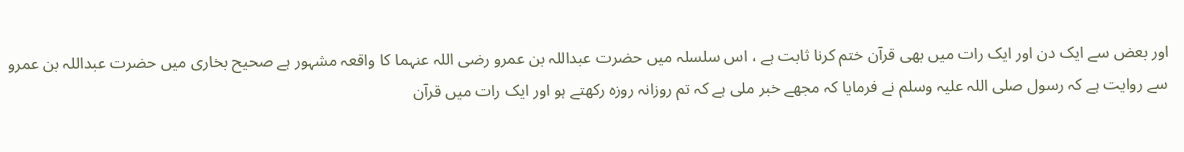اور بعض سے ایک دن اور ایک رات میں بھی قرآن ختم کرنا ثابت ہے ، اس سلسلہ میں حضرت عبداللہ بن عمرو رضی اللہ عنہما کا واقعہ مشہور ہے صحیح بخاری میں حضرت عبداللہ بن عمرو سے روایت ہے کہ رسول صلی اللہ علیہ وسلم نے فرمایا کہ مجھے خبر ملی ہے کہ تم روزانہ روزہ رکھتے ہو اور ایک رات میں قرآن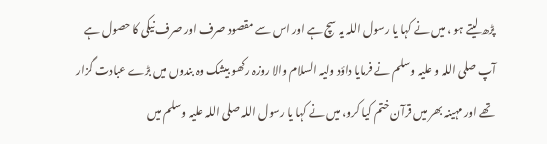پڑھ لیتے ہو ، میں نے کہا یا رسول اللہ یہ سچ ہے اور اس سے مقصود صرف اور صرف نیکی کا حصول ہے آپ صلی اللہ و علیہ وسلم نے فرمایا داؤد ولیہ السلام والا روزہ رکھو بیشک وہ بندوں میں بڑے عبادت گزار تھے اور مہینہ بھر میں قرآن ختم کیا کرو، میں نے کہا یا رسول اللہ صلی اللہ علیہ وسلم میں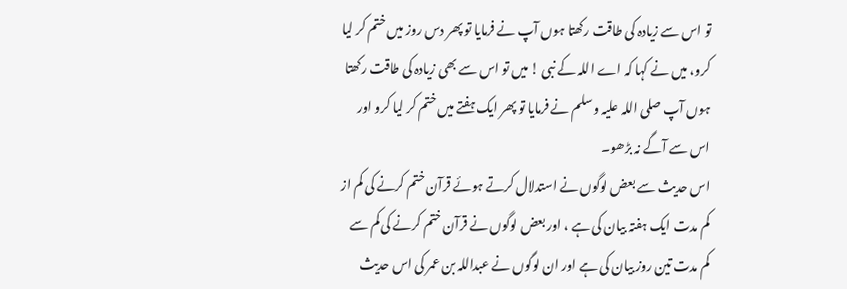تو اس سے زیادہ کی طاقت رکھتا ہوں آپ نے فرمایا تو پھر دس روز میں ختم کر لیا کرو، میں نے کہا کہ اے اللہ کے نبی ! میں تو اس سے بھی زیادہ کی طاقت رکھتا ہوں آپ صلی اللہ علیہ وسلم نے فرمایا تو پھر ایک ہفتے میں ختم کر لیا کرو اور اس سے آگے نہ بڑھو۔
اس حدیث سے بعض لوگوں نے استدلال کرتے ہوئے قرآن ختم کرنے کی کم از کم مدت ایک ہفتہ بیان کی ہے ، اور بعض لوگوں نے قرآن ختم کرنے کی کم سے کم مدت تین روز بیان کی ہے اور ان لوگوں نے عبداللہ بن عمر کی اس حدیث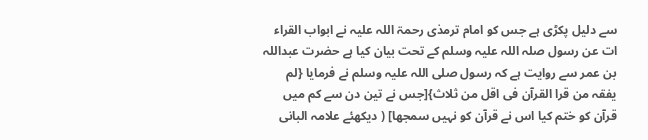سے دلیل پکڑی ہے جس کو امام ترمذی رحمۃ اللہ علیہ نے ابواب القراء ات عن رسول صلہ اللہ علیہ وسلم کے تحت بیان کیا ہے حضرت عبداللہ بن عمر سے روایت ہے کہ رسول صلی اللہ علیہ وسلم نے فرمایا {لم یفقہ من قرا القرآن فی اقل من ثلاث}[جس نے تین دن سے کم میں قرآن کو ختم کیا اس نے قرآن کو نہیں سمجھا] ( دیکھئے علامہ البانی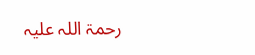رحمۃ اللہ علیہ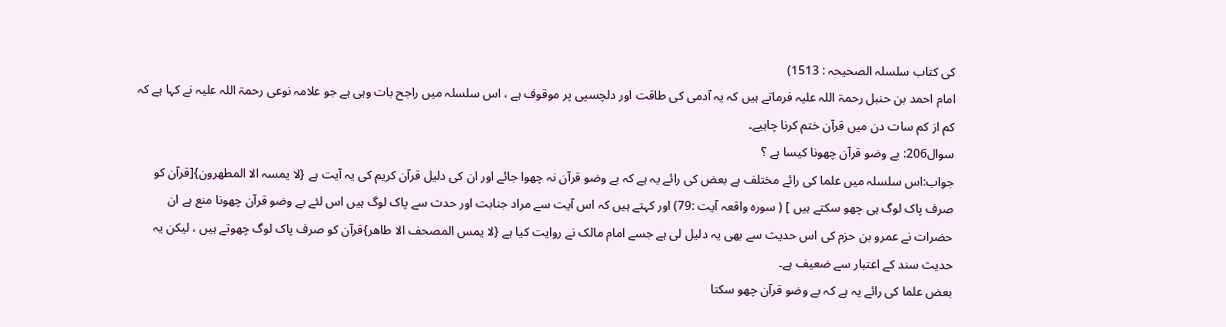کی کتاب سلسلہ الصحیحہ : 1513)
امام احمد بن حنبل رحمۃ اللہ علیہ فرماتے ہیں کہ یہ آدمی کی طاقت اور دلچسپی پر موقوف ہے ، اس سلسلہ میں راجح بات وہی ہے جو علامہ نوعی رحمۃ اللہ علیہ نے کہا ہے کہ کم از کم سات دن میں قرآن ختم کرنا چاہیے۔
سوال206: بے وضو قرآن چھونا کیسا ہے ؟
جواب:اس سلسلہ میں علما کی رائے مختلف ہے بعض کی رائے یہ ہے کہ بے وضو قرآن نہ چھوا جائے اور ان کی دلیل قرآن کریم کی یہ آیت ہے {لا یمسہ الا المطھرون}[قرآن کو صرف پاک لوگ ہی چھو سکتے ہیں ] ( سورہ واقعہ آیت :79) اور کہتے ہیں کہ اس آیت سے مراد جنابت اور حدث سے پاک لوگ ہیں اس لئے بے وضو قرآن چھونا منع ہے ان حضرات نے عمرو بن حزم کی اس حدیث سے بھی یہ دلیل لی ہے جسے امام مالک نے روایت کیا ہے {لا یمس المصحف الا طاھر}قرآن کو صرف پاک لوگ چھوتے ہیں ، لیکن یہ حدیث سند کے اعتبار سے ضعیف ہے۔
بعض علما کی رائے یہ ہے کہ بے وضو قرآن چھو سکتا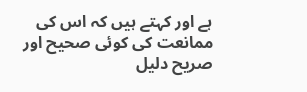ہے اور کہتے ہیں کہ اس کی ممانعت کی کوئی صحیح اور صریح دلیل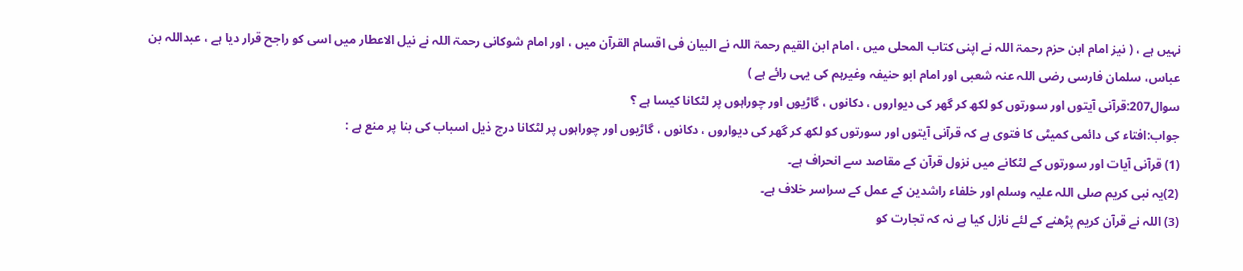نہیں ہے ، ( نیز امام ابن حزم رحمۃ اللہ نے اپنی کتاب المحلی میں ، امام ابن القیم رحمۃ اللہ نے البیان فی اقسام القرآن میں ، اور امام شوکانی رحمۃ اللہ نے نیل الاعطار میں اسی کو راجح قرار دیا ہے ، عبداللہ بن عباس، سلمان فارسی رضی اللہ عنہ شعبی اور امام ابو حنیفہ وغیرہم کی یہی رائے ہے )
سوال207:قرآنی آیتوں اور سورتوں کو لکھ کر گھر کی دیواروں ، دکانوں ، گاڑیوں اور چوراہوں پر لٹکانا کیسا ہے ؟
جواب:افتاء کی دائمی کمیٹی کا فتوی ہے کہ قرآنی آیتوں اور سورتوں کو لکھ کر گھر کی دیواروں ، دکانوں ، گاڑیوں اور چوراہوں پر لٹکانا درج ذیل اسباب کی بنا پر منع ہے :
(1) قرآنی آیات اور سورتوں کے لٹکانے میں نزول قرآن کے مقاصد سے انحراف ہے۔
(2)یہ نبی کریم صلی اللہ علیہ وسلم اور خلفاء راشدین کے عمل کے سراسر خلاف ہے۔
(3) اللہ نے قرآن کریم پڑھنے کے لئے نازل کیا ہے نہ کہ تجارت کو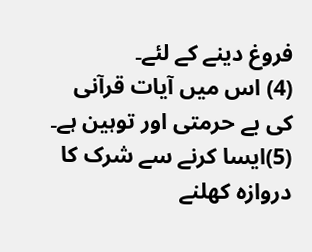فروغ دینے کے لئے۔
(4) اس میں آیات قرآنی کی بے حرمتی اور توہین ہے۔
(5)ایسا کرنے سے شرک کا دروازہ کھلنے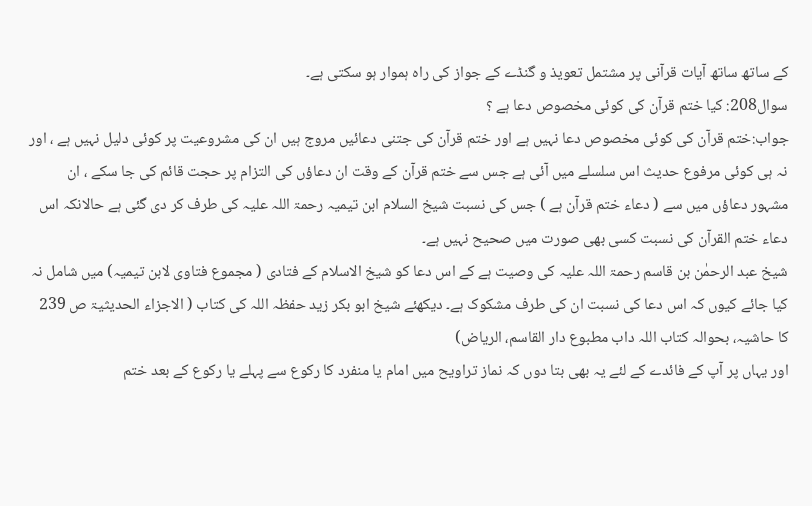کے ساتھ ساتھ آیات قرآنی پر مشتمل تعویذ و گنڈے کے جواز کی راہ ہموار ہو سکتی ہے۔
سوال208: کیا ختم قرآن کی کوئی مخصوص دعا ہے ؟
جواب:ختم قرآن کی کوئی مخصوص دعا نہیں ہے اور ختم قرآن کی جتنی دعائیں مروج ہیں ان کی مشروعیت پر کوئی دلیل نہیں ہے ، اور نہ ہی کوئی مرفوع حدیث اس سلسلے میں آئی ہے جس سے ختم قرآن کے وقت ان دعاؤں کی التزام پر حجت قائم کی جا سکے ، ان مشہور دعاؤں میں سے ( دعاء ختم قرآن ہے ) جس کی نسبت شیخ السلام ابن تیمیہ رحمۃ اللہ علیہ کی طرف کر دی گئی ہے حالانکہ اس دعاء ختم القرآن کی نسبت کسی بھی صورت میں صحیح نہیں ہے۔
شیخ عبد الرحمٰن بن قاسم رحمۃ اللہ علیہ کی وصیت ہے کے اس دعا کو شیخ الاسلام کے فتادی ( مجموع فتاوی لابن تیمیہ) میں شامل نہ کیا جائے کیوں کہ اس دعا کی نسبت ان کی طرف مشکوک ہے۔ دیکھئے شیخ ابو بکر زید حفظہ اللہ کی کتاب ( الاجزاء الحدیثیۃ ص 239 کا حاشیہ، بحوالہ کتاب اللہ داب مطبوع دار القاسم، الریاض)
اور یہاں پر آپ کے فائدے کے لئے یہ بھی بتا دوں کہ نماز تراویح میں امام یا منفرد کا رکوع سے پہلے یا رکوع کے بعد ختم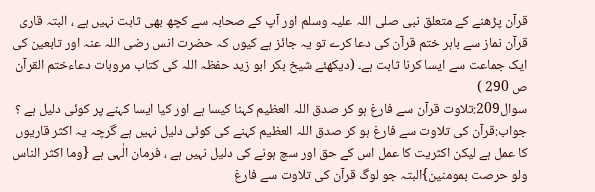قرآن پڑھنے کے متعلق نبی صلی اللہ علیہ وسلم اور آپ کے صحابہ سے کچھ بھی ثابت نہیں ہے ، البتہ قاری قرآن نماز سے باہر ختم قرآن کی دعا کرے تو یہ جائز ہے کیوں کہ حضرت انس رضی اللہ عنہ اور تابعین کی ایک جماعت سے ایسا کرنا ثابت ہے۔ (دیکھئے شیخ بکر ابو زید حفظہ اللہ کی کتاب مروبات دعاءختم القرآن ص 290 )
سوال209:تلاوت قرآن سے فارغ ہو کر صدق اللہ العظیم کہنا کیسا ہے اور کیا ایسا کہنے پر کوئی دلیل ہے ؟
جواب:قرآن کی تلاوت سے فارغ ہو کر صدق اللہ العظیم کہنے کی کوئی دلیل نہیں ہے گرچہ یہ اکثر قاریوں کا عمل ہے لیکن اکثریت کا عمل اس کے حق اور سچ ہونے کی دلیل نہیں ہے ، فرمان الٰہی ہے {وما اکثر الناس ولو حرصت بمومنین}البتہ جو لوگ قرآن کی تلاوت سے فارغ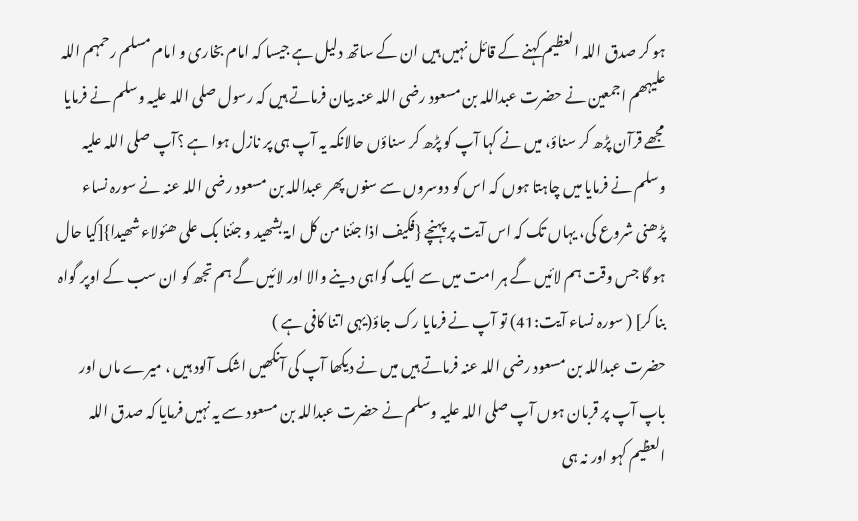ہو کر صدق اللہ العظیم کہنے کے قائل نہیں ہیں ان کے ساتھ دلیل ہے جیسا کہ امام بخاری و امام مسلم رحمہم اللہ علیہھم اجمعین نے حضرت عبداللہ بن مسعود رضی اللہ عنہ بیان فرماتے ہیں کہ رسول صلی اللہ علیہ وسلم نے فرمایا مجھے قرآن پڑھ کر سناؤ، میں نے کہا آپ کو پڑھ کر سناؤں حالانکہ یہ آپ ہی پر نازل ہوا ہے ؟آپ صلی اللہ علیہ وسلم نے فرمایا میں چاہتا ہوں کہ اس کو دوسروں سے سنوں پھر عبداللہ بن مسعود رضی اللہ عنہ نے سورہ نساء پڑھنی شروع کی، یہاں تک کہ اس آیت پر پہنچے {فکیف اذا جئنا من کل امۃ بشھید و جئنا بک علی ھئولاء شھیدا}[کیا حال ہو گا جس وقت ہم لائیں گے ہر امت میں سے ایک گواہی دینے والا اور لائیں گے ہم تجھ کو ان سب کے اوپر گواہ بنا کر] ( سورہ نساء آیت:41) تو آپ نے فرمایا رک جاؤ(یہی اتنا کافی ہے )
حضرت عبداللہ بن مسعود رضی اللہ عنہ فرماتے ہیں میں نے دیکھا آپ کی آنکھیں اشک آلود ہیں ، میرے ماں اور باپ آپ پر قربان ہوں آپ صلی اللہ علیہ وسلم نے حضرت عبداللہ بن مسعود سے یہ نہیں فرمایا کہ صدق اللہ العظیم کہو اور نہ ہی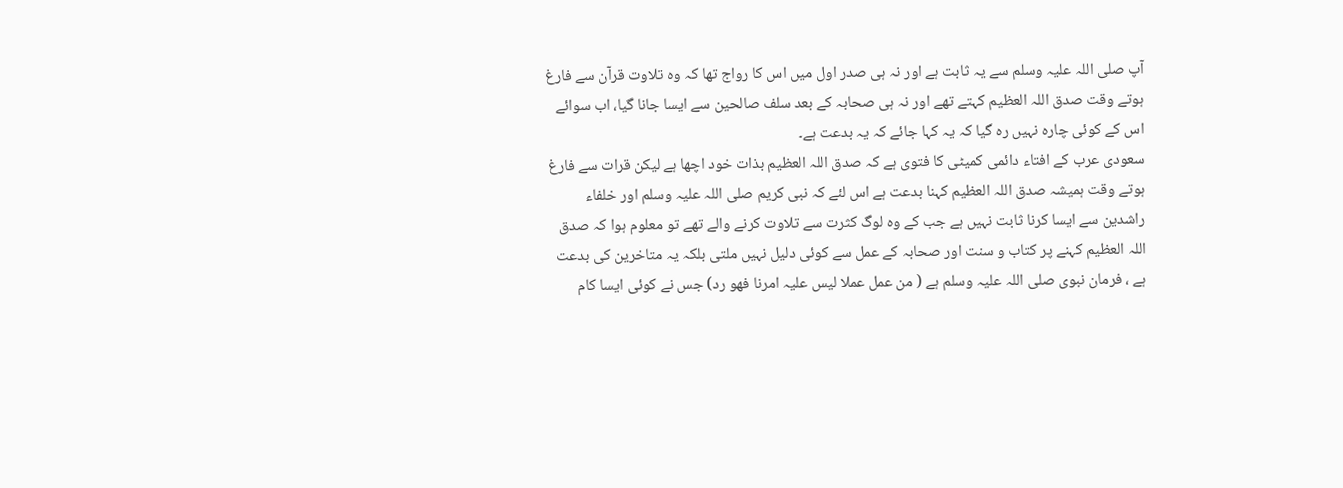آپ صلی اللہ علیہ وسلم سے یہ ثابت ہے اور نہ ہی صدر اول میں اس کا رواج تھا کہ وہ تلاوت قرآن سے فارغ ہوتے وقت صدق اللہ العظیم کہتے تھے اور نہ ہی صحابہ کے بعد سلف صالحین سے ایسا جانا گیا، اب سوائے اس کے کوئی چارہ نہیں رہ گیا کہ یہ کہا جائے کہ یہ بدعت ہے۔
سعودی عرب کے افتاء دائمی کمیٹی کا فتوی ہے کہ صدق اللہ العظیم بذات خود اچھا ہے لیکن قرات سے فارغ ہوتے وقت ہمیشہ صدق اللہ العظیم کہنا بدعت ہے اس لئے کہ نبی کریم صلی اللہ علیہ وسلم اور خلفاء راشدین سے ایسا کرنا ثابت نہیں ہے جب کے وہ لوگ کثرت سے تلاوت کرنے والے تھے تو معلوم ہوا کہ صدق اللہ العظیم کہنے پر کتاب و سنت اور صحابہ کے عمل سے کوئی دلیل نہیں ملتی بلکہ یہ متاخرین کی بدعت ہے ، فرمان نبوی صلی اللہ علیہ وسلم ہے ( من عمل عملا لیس علیہ امرنا فھو رد) جس نے کوئی ایسا کام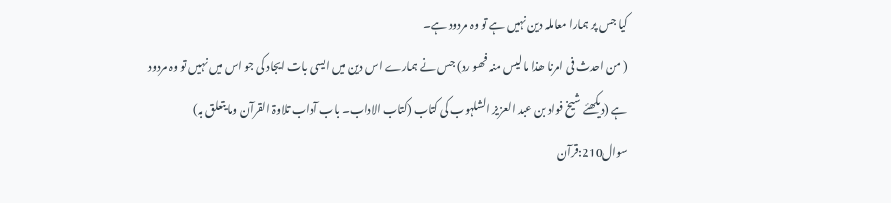کیا جس پر ہمارا معاملہ دین نہیں ہے تو وہ مردود ہے۔
( من احدث فی امرنا ھذا ما لیس منہ فھو رد) جس نے ہمارے اس دین میں ایسی بات ایجاد کی جو اس میں نہیں تو وہ مردود ہے (دیکھئے شیخ فواد بن عبد العزیز الشلہوب کی کتاب (کتاب الاداب۔ باب آداب تلاوۃ القرآن وما یتعلق بہ)
سوال210:قرآن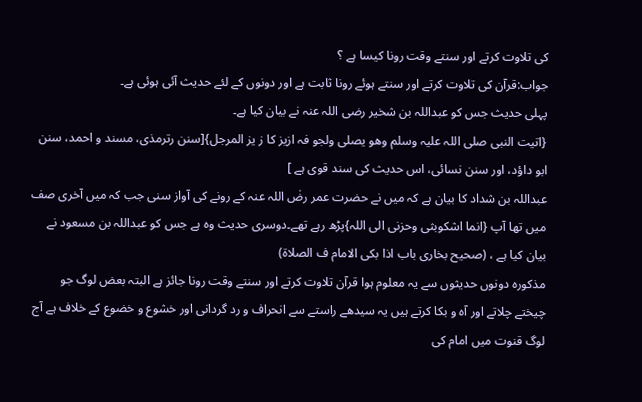کی تلاوت کرتے اور سنتے وقت رونا کیسا ہے ؟
جواب:قرآن کی تلاوت کرتے اور سنتے ہوئے رونا ثابت ہے اور دونوں کے لئے حدیث آئی ہوئی ہے۔
پہلی حدیث جس کو عبداللہ بن شخیر رضی اللہ عنہ نے بیان کیا ہے۔
{اتیت النبی صلی اللہ علیہ وسلم وھو یصلی ولجو فہ ازیز کا ز یز المرجل}[سنن رترمذی، مسند و احمد، سنن ابو داؤد، اور سنن نسائی، اس حدیث کی سند قوی ہے ]
عبداللہ بن شداد کا بیان ہے کہ میں نے حضرت عمر رضٰ اللہ عنہ کے رونے کی آواز سنی جب کہ میں آخری صف میں تھا آپ {انما اشکوبثی وحزنی الی اللہ}پڑھ رہے تھے۔دوسری حدیث وہ ہے جس کو عبداللہ بن مسعود نے بیان کیا ہے ، (صحیح بخاری باب اذا بکی الامام ف الصلاۃ)
مذکورہ دونوں حدیثوں سے یہ معلوم ہوا قرآن تلاوت کرتے اور سنتے وقت رونا جائز ہے البتہ بعض لوگ جو چیختے چلاتے اور آہ و بکا کرتے ہیں یہ سیدھے راستے سے انحراف و رد گردانی اور خشوع و خضوع کے خلاف ہے آج لوگ قنوت میں امام کی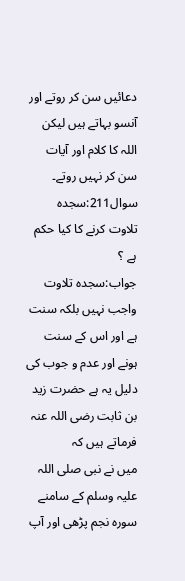دعائیں سن کر روتے اور آنسو بہاتے ہیں لیکن اللہ کا کلام اور آیات سن کر نہیں روتے۔
سوال211:سجدہ تلاوت کرنے کا کیا حکم ہے ؟
جواب:سجدہ تلاوت واجب نہیں بلکہ سنت ہے اور اس کے سنت ہونے اور عدم و جوب کی دلیل یہ ہے حضرت زید بن ثابت رضی اللہ عنہ فرماتے ہیں کہ
میں نے نبی صلی اللہ علیہ وسلم کے سامنے سورہ نجم پڑھی اور آپ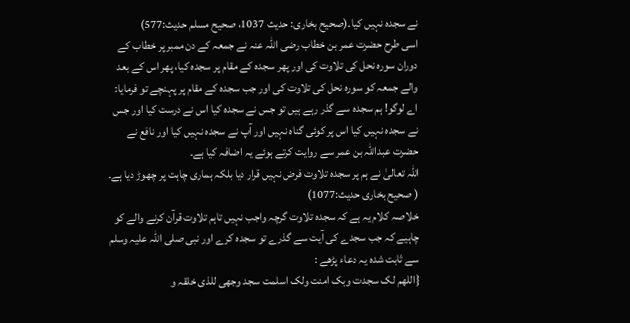نے سجدہ نہیں کیا۔(صحیح بخاری: حدیث 1037، صحیح مسلم حدیث:577)
اسی طرح حضرت عمر بن خطاب رضی اللہ عنہ نے جمعہ کے دن ممبر پر خطاب کے دوران سورہ نحل کی تلاوت کی اور پھر سجدہ کے مقام پر سجدہ کیا، پھر اس کے بعد والے جمعہ کو سورہ نحل کی تلاوت کی اور جب سجدہ کے مقام پر پہنچے تو فرمایا:
اے لوگو! ہم سجدہ سے گذر رہے ہیں تو جس نے سجدہ کیا اس نے درست کیا اور جس نے سجدہ نہیں کیا اس پر کوئی گناہ نہیں اور آپ نے سجدہ نہیں کیا اور نافع نے حضرت عبداللہ بن عمر سے روایت کرتے ہوئے یہ اضافہ کیا ہے۔
اللہ تعالیٰ نے ہم پر سجدہ تلاوت فرض نہیں قرار دیا بلکہ ہماری چاہت پر چھوڑ دیا ہے۔ ( صحیح بخاری حدیث:1077)
خلاصہ کلام یہ ہے کہ سجدہ تلاوت گرچہ واجب نہیں تاہم تلاوت قرآن کرنے والے کو چاہیے کہ جب سجدے کی آیت سے گذرے تو سجدہ کرے اور نبی صلی اللہ علیہ وسلم سے ثابت شدہ یہ دعاء پڑھے :
{اللھم لک سجدت وبک امنت ولک اسلمت سجد وجھی للذی خلقہ و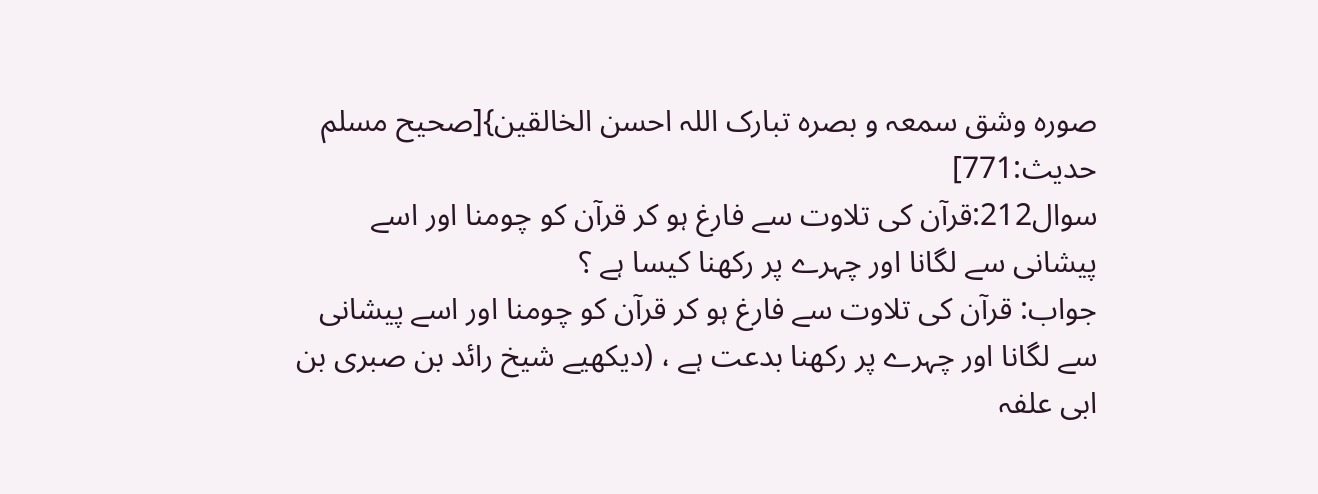صورہ وشق سمعہ و بصرہ تبارک اللہ احسن الخالقین}[صحیح مسلم حدیث:771]
سوال212:قرآن کی تلاوت سے فارغ ہو کر قرآن کو چومنا اور اسے پیشانی سے لگانا اور چہرے پر رکھنا کیسا ہے ؟
جواب: قرآن کی تلاوت سے فارغ ہو کر قرآن کو چومنا اور اسے پیشانی سے لگانا اور چہرے پر رکھنا بدعت ہے ، (دیکھیے شیخ رائد بن صبری بن ابی علفہ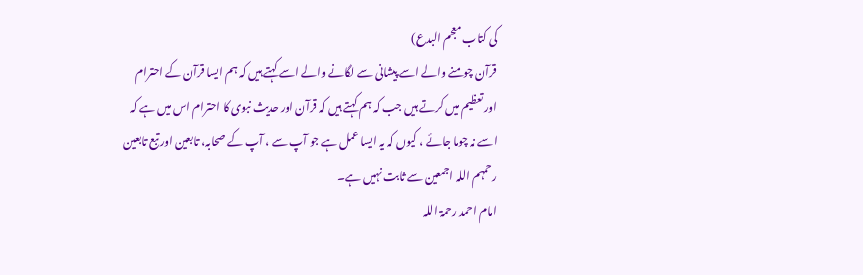کی کتاب معجم البدع)
قرآن چومنے والے اسے پیشانی سے لگانے والے اسے کہتے ہیں کہ ہم ایسا قرآن کے احترام اور تعظیم میں کرتے ہیں جب کہ ہم کہتے ہیں کہ قرآن اور حدیث نبوی کا احترام اس میں ہے کہ اسے نہ چوما جائے ، کیوں کہ یہ ایسا عمل ہے جو آپ سے ، آپ کے صحابہ، تابعین اور تبع تابعین رحمہم اللہ اجمعین سے ثابت نہیں ہے۔
امام احمد رحمۃ اللہ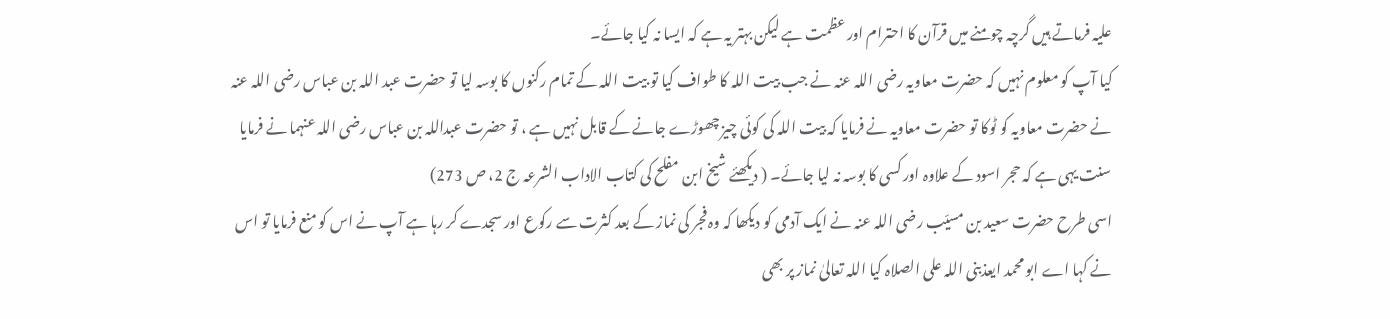علیہ فرماتے ہیں گرچہ چومنے میں قرآن کا احترام اور عظمت ہے لیکن بہتر یہ ہے کہ ایسا نہ کیا جائے۔
کیا آپ کو معلوم نہیں کہ حضرت معاویہ رضی اللہ عنہ نے جب بیت اللہ کا طواف کیا تو بیت اللہ کے تمام رکنوں کا بوسہ لیا تو حضرت عبد اللہ بن عباس رضی اللہ عنہ نے حضرت معاویہ کو ٹوکا تو حضرت معاویہ نے فرمایا کہ بیت اللہ کی کوئی چیز چھوڑے جانے کے قابل نہیں ہے ، تو حضرت عبداللہ بن عباس رضی اللہ عنہما نے فرمایا سنت یہی ہے کہ حجر اسود کے علاوہ اور کسی کا بوسہ نہ لیا جائے۔ ( دیکھئے شیخ ابن مفلح کی کتاب الاداب الشرعہ ج 2، ص 273)
اسی طرح حضرت سعید بن مسیّب رضی اللہ عنہ نے ایک آدمی کو دیکھا کہ وہ فجر کی نماز کے بعد کثرت سے رکوع اور سجدے کر رہا ہے آپ نے اس کو منع فرمایا تو اس نے کہا اے ابو محمد ایعذبنی اللہ علی الصلاہ کیا اللہ تعالیٰ نماز پر بھی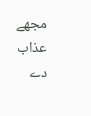مجھے عذاب دے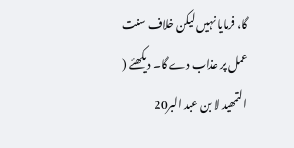گا، فرمایا نہیں لیکن خلاف سنت عمل پر عذاب دے گا۔ دیکھئے ( التمھید لا بن عبد البر20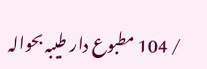/ 104 مطبوع دار طیبہ بحوالہ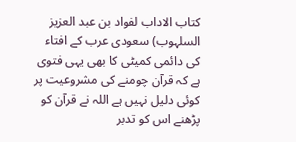کتاب الاداب لفواد بن عبد العزیز السلہوب) سعودی عرب کے افتاء کی دائمی کمیٹی کا بھی یہی فتوی ہے کہ قرآن چومنے کی مشروعیت پر کوئی دلیل نہیں ہے اللہ نے قرآن کو پڑھنے اس کو تدبر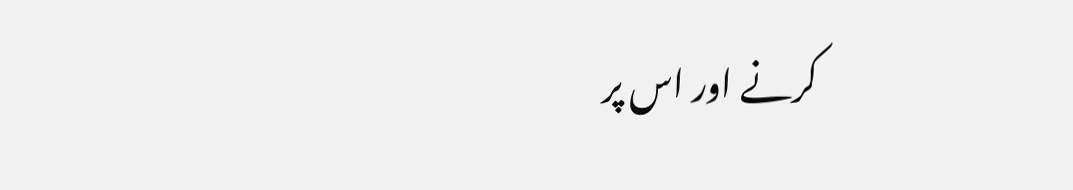کرنے اور اس پر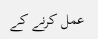عمل کرنے کے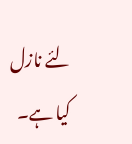لئے نازل کیا ہے۔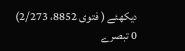دیکھئے ( فتوی 8852، 2/273)
0 تبصرے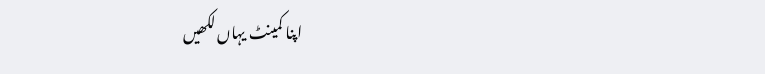اپنا کمینٹ یہاں لکھیں